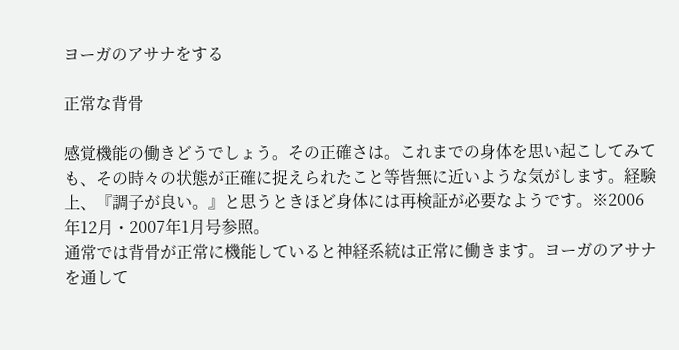ヨーガのアサナをする

正常な背骨

感覚機能の働きどうでしょう。その正確さは。これまでの身体を思い起こしてみても、その時々の状態が正確に捉えられたこと等皆無に近いような気がします。経験上、『調子が良い。』と思うときほど身体には再検証が必要なようです。※2006年12月・2007年1月号参照。
通常では背骨が正常に機能していると神経系統は正常に働きます。ヨーガのアサナを通して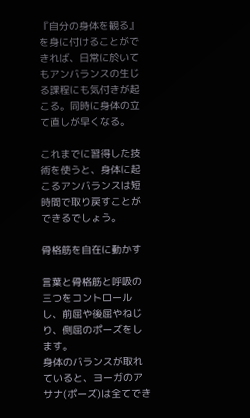『自分の身体を観る』を身に付けることができれば、日常に於いてもアンバランスの生じる課程にも気付きが起こる。同時に身体の立て直しが早くなる。

これまでに習得した技術を使うと、身体に起こるアンバランスは短時間で取り戻すことができるでしょう。

骨格筋を自在に動かす

言葉と骨格筋と呼吸の三つをコントロールし、前屈や後屈やねじり、側屈のポーズをします。
身体のバランスが取れていると、ヨーガのアサナ(ポーズ)は全てでき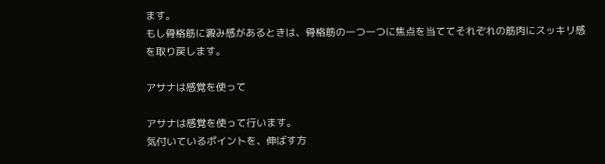ます。
もし骨格筋に澱み感があるときは、骨格筋の一つ一つに焦点を当ててそれぞれの筋肉にスッキリ感を取り戻します。

アサナは感覚を使って

アサナは感覚を使って行います。
気付いているポイントを、伸ばす方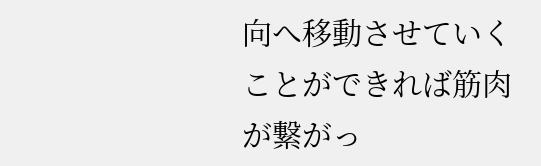向へ移動させていくことができれば筋肉が繋がっ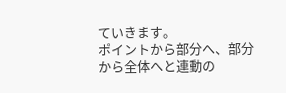ていきます。
ポイントから部分へ、部分から全体へと連動の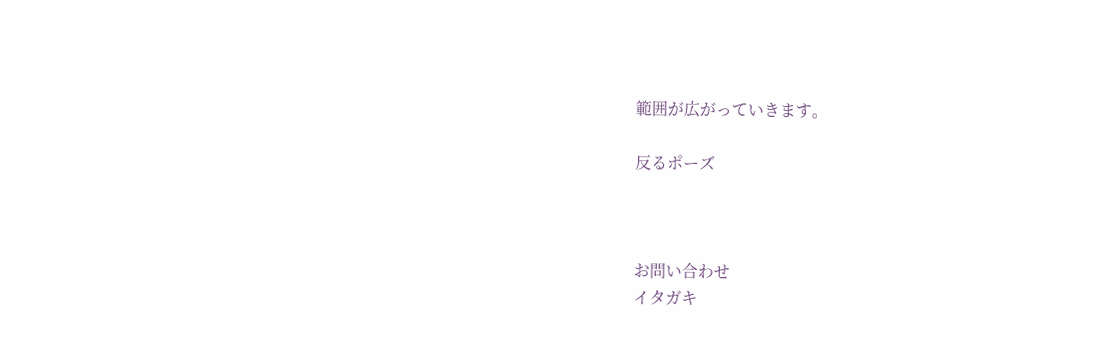範囲が広がっていきます。

反るポーズ



お問い合わせ
イタガキ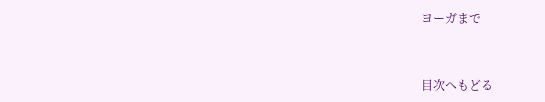ヨーガまで


目次へもどる